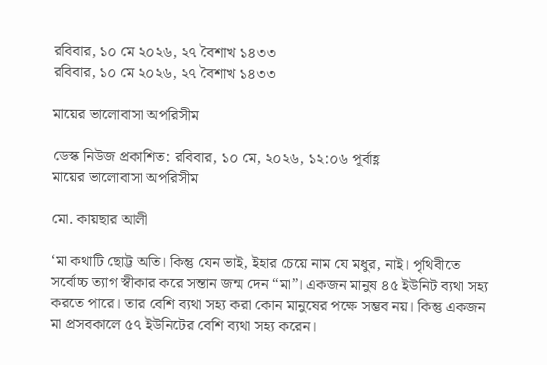রবিবার, ১০ মে ২০২৬, ২৭ বৈশাখ ১৪৩৩
রবিবার, ১০ মে ২০২৬, ২৭ বৈশাখ ১৪৩৩

মায়ের ভালোবাসা অপরিসীম

ডেস্ক নিউজ প্রকাশিত: রবিবার, ১০ মে, ২০২৬, ১২:০৬ পূর্বাহ্ণ
মায়ের ভালোবাসা অপরিসীম

মো. কায়ছার আলী

‘মা কথাটি ছোট্ট অতি। কিন্তু যেন ভাই, ইহার চেয়ে নাম যে মধুর, নাই। পৃথিবীতে সর্বোচ্চ ত্যাগ স্বীকার করে সন্তান জন্ম দেন “মা”। একজন মানুষ ৪৫ ইউনিট ব্যথা সহ্য করতে পারে। তার বেশি ব্যথা সহ্য করা কোন মানুষের পক্ষে সম্ভব নয়। কিন্তু একজন মা প্রসবকালে ৫৭ ইউনিটের বেশি ব্যথা সহ্য করেন।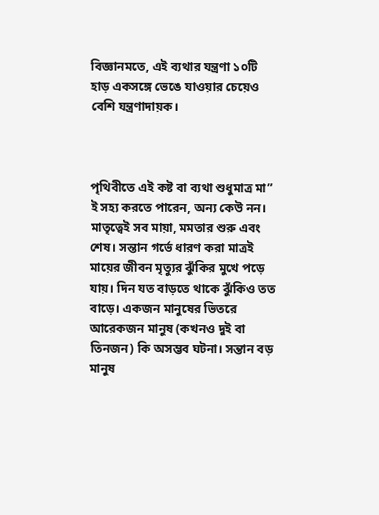বিজ্ঞানমতে, এই ব্যথার যন্ত্রণা ১০টি হাড় একসঙ্গে ভেঙে যাওয়ার চেয়েও বেশি যন্ত্রণাদায়ক।



পৃথিবীতে এই কষ্ট বা ব্যথা শুধুমাত্র মা” ই সহ্য করতে পারেন, অন্য কেউ নন। মাতৃত্বেই সব মায়া, মমতার শুরু এবং শেষ। সন্তান গর্ভে ধারণ করা মাত্রই মায়ের জীবন মৃত্যুর ঝুঁকির মুখে পড়ে যায়। দিন যত বাড়তে থাকে ঝুঁকিও তত বাড়ে। একজন মানুষের ভিতরে আরেকজন মানুষ (কখনও দুই বা তিনজন) কি অসম্ভব ঘটনা। সন্তান বড় মানুষ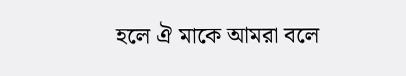হলে ঐ মাকে আমরা বলে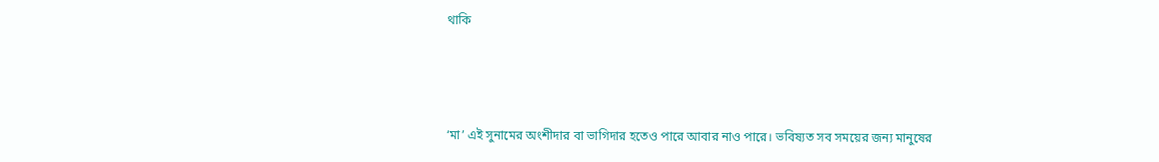থাকি



‘মা’ এই সুনামের অংশীদার বা ভাগিদার হতেও পারে আবার নাও পারে। ভবিষ্যত সব সময়ের জন্য মানুষের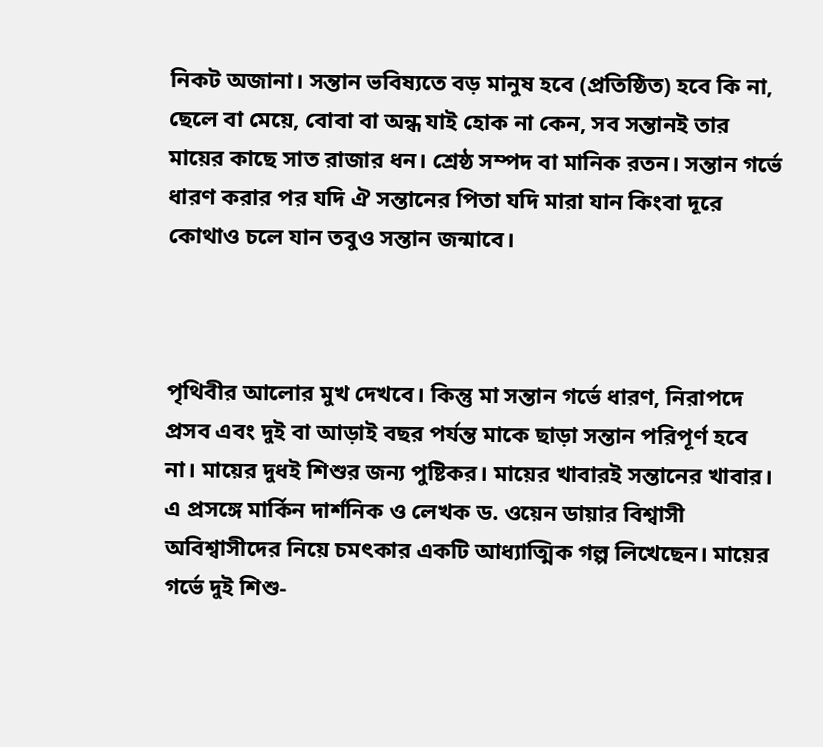নিকট অজানা। সন্তান ভবিষ্যতে বড় মানুষ হবে (প্রতিষ্ঠিত) হবে কি না, ছেলে বা মেয়ে, বোবা বা অন্ধ যাই হোক না কেন, সব সন্তানই তার মায়ের কাছে সাত রাজার ধন। শ্রেষ্ঠ সম্পদ বা মানিক রতন। সন্তান গর্ভে ধারণ করার পর যদি ঐ সন্তানের পিতা যদি মারা যান কিংবা দূরে কোথাও চলে যান তবুও সন্তান জন্মাবে।



পৃথিবীর আলোর মুখ দেখবে। কিন্তু মা সন্তান গর্ভে ধারণ, নিরাপদে প্রসব এবং দুই বা আড়াই বছর পর্যন্ত মাকে ছাড়া সন্তান পরিপূর্ণ হবে না। মায়ের দুধই শিশুর জন্য পুষ্টিকর। মায়ের খাবারই সন্তানের খাবার। এ প্রসঙ্গে মার্কিন দার্শনিক ও লেখক ড. ওয়েন ডায়ার বিশ্বাসী অবিশ্বাসীদের নিয়ে চমৎকার একটি আধ্যাত্মিক গল্প লিখেছেন। মায়ের গর্ভে দুই শিশু-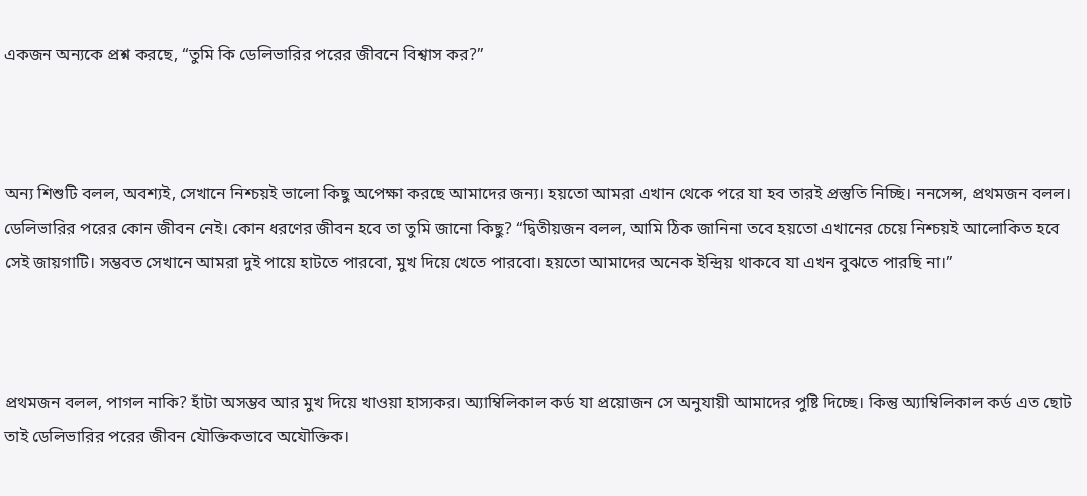একজন অন্যকে প্রশ্ন করছে, “তুমি কি ডেলিভারির পরের জীবনে বিশ্বাস কর?”



অন্য শিশুটি বলল, অবশ্যই, সেখানে নিশ্চয়ই ভালো কিছু অপেক্ষা করছে আমাদের জন্য। হয়তো আমরা এখান থেকে পরে যা হব তারই প্রস্তুতি নিচ্ছি। ননসেন্স, প্রথমজন বলল। ডেলিভারির পরের কোন জীবন নেই। কোন ধরণের জীবন হবে তা তুমি জানো কিছু? “দ্বিতীয়জন বলল, আমি ঠিক জানিনা তবে হয়তো এখানের চেয়ে নিশ্চয়ই আলোকিত হবে সেই জায়গাটি। সম্ভবত সেখানে আমরা দুই পায়ে হাটতে পারবো, মুখ দিয়ে খেতে পারবো। হয়তো আমাদের অনেক ইন্দ্রিয় থাকবে যা এখন বুঝতে পারছি না।”



প্রথমজন বলল, পাগল নাকি? হাঁটা অসম্ভব আর মুখ দিয়ে খাওয়া হাস্যকর। অ্যাম্বিলিকাল কর্ড যা প্রয়োজন সে অনুযায়ী আমাদের পুষ্টি দিচ্ছে। কিন্তু অ্যাম্বিলিকাল কর্ড এত ছোট তাই ডেলিভারির পরের জীবন যৌক্তিকভাবে অযৌক্তিক।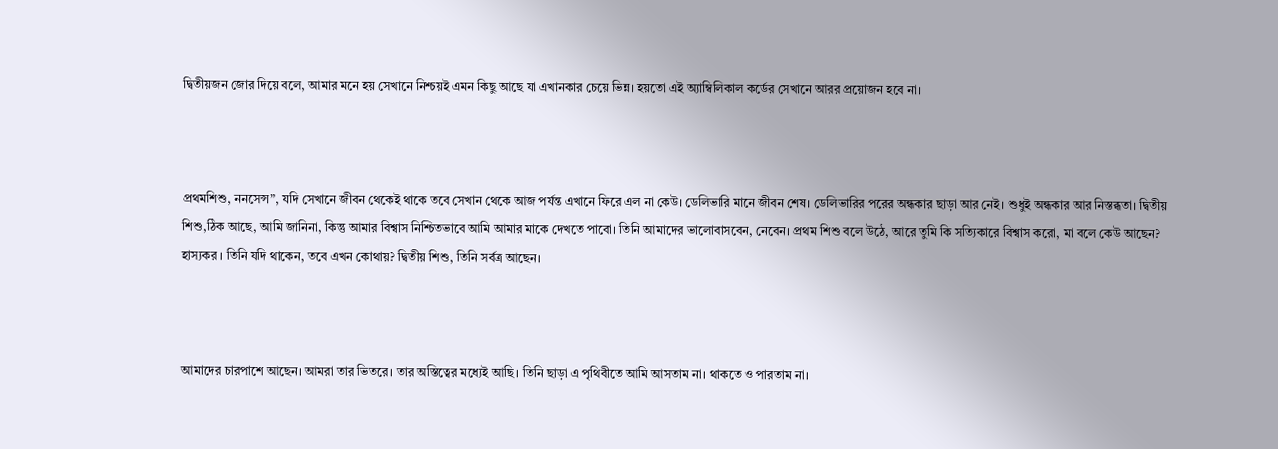দ্বিতীয়জন জোর দিয়ে বলে, আমার মনে হয় সেখানে নিশ্চয়ই এমন কিছু আছে যা এখানকার চেয়ে ভিন্ন। হয়তো এই অ্যাম্বিলিকাল কর্ডের সেখানে আরর প্রয়োজন হবে না।



প্রথমশিশু, ননসেন্স”, যদি সেখানে জীবন থেকেই থাকে তবে সেখান থেকে আজ পর্যন্ত এখানে ফিরে এল না কেউ। ডেলিভারি মানে জীবন শেষ। ডেলিভারির পরের অন্ধকার ছাড়া আর নেই। শুধুই অন্ধকার আর নিস্তব্ধতা। দ্বিতীয় শিশু,ঠিক আছে, আমি জানিনা, কিন্তু আমার বিশ্বাস নিশ্চিতভাবে আমি আমার মাকে দেখতে পাবো। তিনি আমাদের ভালোবাসবেন, নেবেন। প্রথম শিশু বলে উঠে, আরে তুমি কি সত্যিকারে বিশ্বাস করো, মা বলে কেউ আছেন? হাস্যকর । তিনি যদি থাকেন, তবে এখন কোথায়? দ্বিতীয় শিশু, তিনি সর্বত্র আছেন।



আমাদের চারপাশে আছেন। আমরা তার ভিতরে। তার অস্তিত্বের মধ্যেই আছি। তিনি ছাড়া এ পৃথিবীতে আমি আসতাম না। থাকতে ও পারতাম না।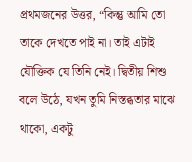প্রথমজনের উত্তর, “কিন্তু আমি তো তাকে দেখতে পাই না। তাই এটাই যৌক্তিক যে তিনি নেই। দ্বিতীয় শিশু বলে উঠে, যখন তুমি নিস্তব্ধতার মাঝে থাকো, একটু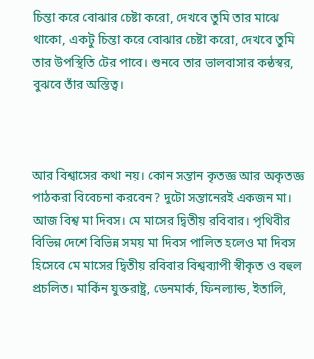চিন্তা করে বোঝার চেষ্টা করো, দেখবে তুমি তার মাঝে থাকো, একটু চিন্তা করে বোঝার চেষ্টা করো, দেখবে তুমি তার উপস্থিতি টের পাবে। শুনবে তার ভালবাসার কন্ঠস্বর, বুঝবে তাঁর অস্তিত্ব।



আর বিশ্বাসের কথা নয়। কোন সন্তান কৃতজ্ঞ আর অকৃতজ্ঞ পাঠকরা বিবেচনা করবেন? দুটো সন্তানেরই একজন মা। আজ বিশ্ব মা দিবস। মে মাসের দ্বিতীয় রবিবার। পৃথিবীর বিভিন্ন দেশে বিভিন্ন সময় মা দিবস পালিত হলেও মা দিবস হিসেবে মে মাসের দ্বিতীয় রবিবার বিশ্বব্যাপী স্বীকৃত ও বহুল প্রচলিত। মার্কিন যুক্তরাষ্ট্র, ডেনমার্ক, ফিনল্যান্ড, ইতালি,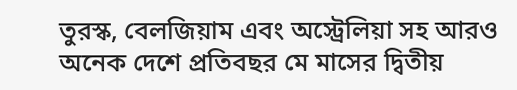তুরস্ক, বেলজিয়াম এবং অস্ট্রেলিয়া সহ আরও অনেক দেশে প্রতিবছর মে মাসের দ্বিতীয়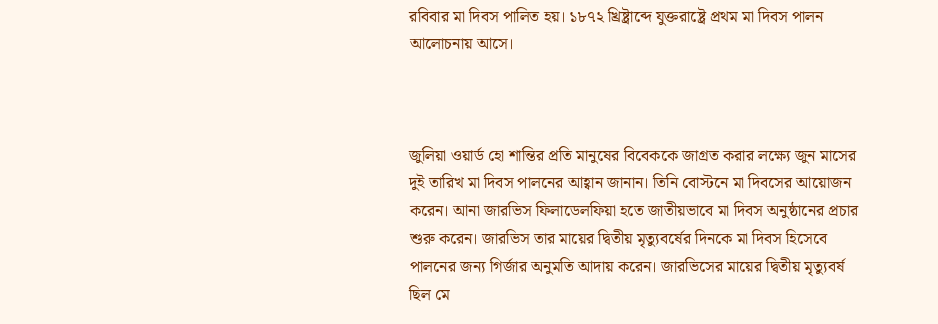রবিবার মা দিবস পালিত হয়। ১৮৭২ খ্রিষ্ট্রাব্দে যুক্তরাষ্ট্রে প্রথম মা দিবস পালন আলোচনায় আসে।



জুলিয়া ওয়ার্ড হো শান্তির প্রতি মানুষের বিবেককে জাগ্রত করার লক্ষ্যে জুন মাসের দুই তারিখ মা দিবস পালনের আহ্বান জানান। তিনি বোস্টনে মা দিবসের আয়োজন করেন। আনা জারভিস ফিলাডেলফিয়া হতে জাতীয়ভাবে মা দিবস অনুষ্ঠানের প্রচার শুরু করেন। জারভিস তার মায়ের দ্বিতীয় মৃত্যুবর্ষের দিনকে মা দিবস হিসেবে পালনের জন্য গির্জার অনুমতি আদায় করেন। জারভিসের মায়ের দ্বিতীয় মৃত্যুবর্ষ ছিল মে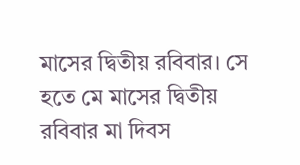মাসের দ্বিতীয় রবিবার। সে হতে মে মাসের দ্বিতীয় রবিবার মা দিবস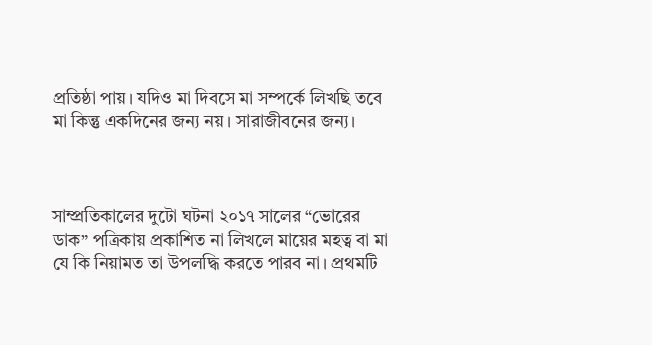প্রতিষ্ঠা পায়। যদিও মা দিবসে মা সম্পর্কে লিখছি তবে মা কিন্তু একদিনের জন্য নয়। সারাজীবনের জন্য।



সাম্প্রতিকালের দুটো ঘটনা ২০১৭ সালের “ভোরের ডাক” পত্রিকায় প্রকাশিত না লিখলে মায়ের মহত্ব বা মা যে কি নিয়ামত তা উপলদ্ধি করতে পারব না। প্রথমটি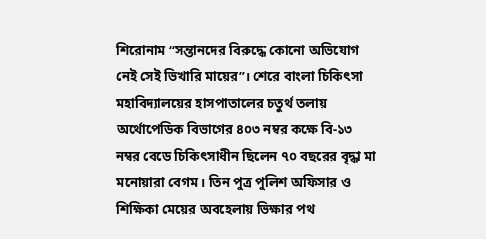শিরোনাম “সন্তানদের বিরুদ্ধে কোনো অভিযোগ নেই সেই ভিখারি মায়ের”। শেরে বাংলা চিকিৎসা মহাবিদ্যালয়ের হাসপাতালের চতুর্থ তলায় অর্থোপেডিক বিভাগের ৪০৩ নম্বর কক্ষে বি-১৩ নম্বর বেডে চিকিৎসাধীন ছিলেন ৭০ বছরের বৃদ্ধা মা মনোয়ারা বেগম। তিন পুত্র পুলিশ অফিসার ও শিক্ষিকা মেয়ের অবহেলায় ভিক্ষার পথ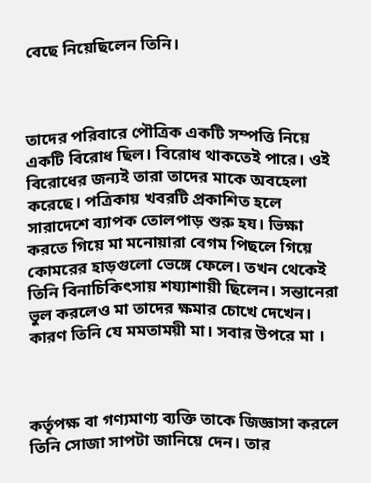বেছে নিয়েছিলেন তিনি।



তাদের পরিবারে পৌত্রিক একটি সম্পত্তি নিয়ে একটি বিরোধ ছিল। বিরোধ থাকতেই পারে। ওই বিরোধের জন্যই তারা তাদের মাকে অবহেলা করেছে। পত্রিকায় খবরটি প্রকাশিত হলে সারাদেশে ব্যাপক তোলপাড় শুরু হয। ভিক্ষা করতে গিয়ে মা মনোয়ারা বেগম পিছলে গিয়ে কোমরের হাড়গুলো ভেঙ্গে ফেলে। তখন থেকেই তিনি বিনাচিকিৎসায় শয্যাশায়ী ছিলেন। সন্তানেরা ভুল করলেও মা তাদের ক্ষমার চোখে দেখেন। কারণ তিনি যে মমতাময়ী মা। সবার উপরে মা ।



কর্তৃপক্ষ বা গণ্যমাণ্য ব্যক্তি তাকে জিজ্ঞাসা করলে তিনি সোজা সাপটা জানিয়ে দেন। তার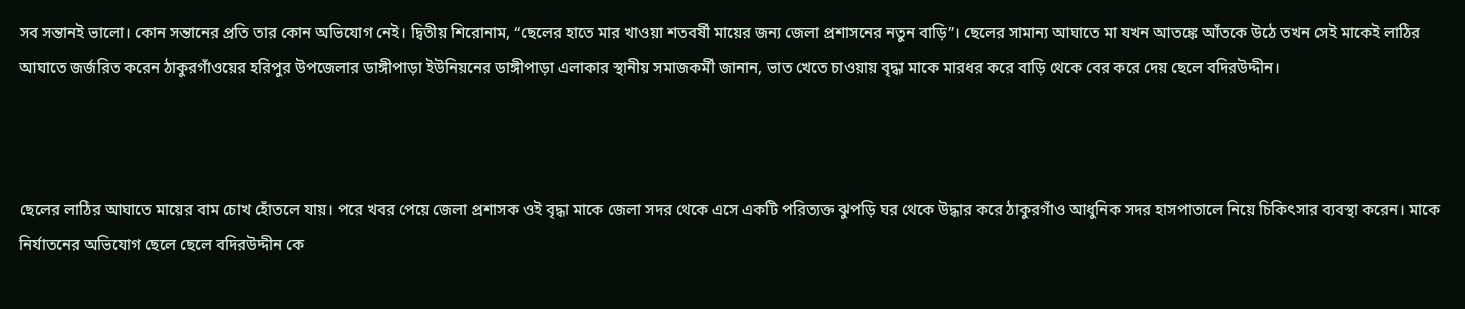সব সন্তানই ভালো। কোন সন্তানের প্রতি তার কোন অভিযোগ নেই। দ্বিতীয় শিরোনাম, “ছেলের হাতে মার খাওয়া শতবর্ষী মায়ের জন্য জেলা প্রশাসনের নতুন বাড়ি”। ছেলের সামান্য আঘাতে মা যখন আতঙ্কে আঁতকে উঠে তখন সেই মাকেই লাঠির আঘাতে জর্জরিত করেন ঠাকুরগাঁওয়ের হরিপুর উপজেলার ডাঙ্গীপাড়া ইউনিয়নের ডাঙ্গীপাড়া এলাকার স্থানীয় সমাজকর্মী জানান, ভাত খেতে চাওয়ায় বৃদ্ধা মাকে মারধর করে বাড়ি থেকে বের করে দেয় ছেলে বদিরউদ্দীন।



ছেলের লাঠির আঘাতে মায়ের বাম চোখ হোঁতলে যায়। পরে খবর পেয়ে জেলা প্রশাসক ওই বৃদ্ধা মাকে জেলা সদর থেকে এসে একটি পরিত্যক্ত ঝুপড়ি ঘর থেকে উদ্ধার করে ঠাকুরগাঁও আধুনিক সদর হাসপাতালে নিয়ে চিকিৎসার ব্যবস্থা করেন। মাকে নির্যাতনের অভিযোগ ছেলে ছেলে বদিরউদ্দীন কে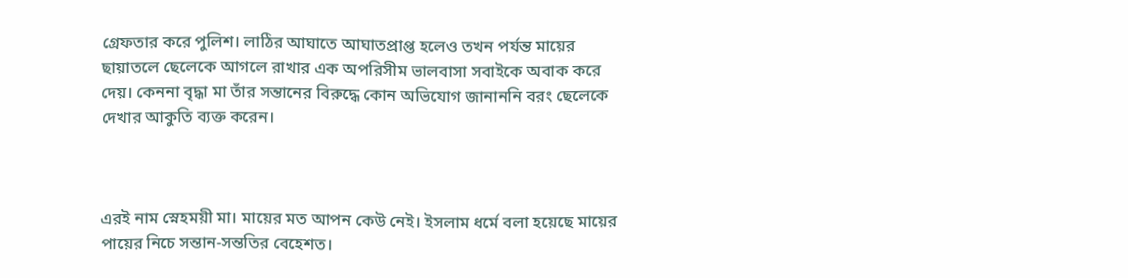গ্রেফতার করে পুলিশ। লাঠির আঘাতে আঘাতপ্রাপ্ত হলেও তখন পর্যন্ত মায়ের ছায়াতলে ছেলেকে আগলে রাখার এক অপরিসীম ভালবাসা সবাইকে অবাক করে দেয়। কেননা বৃদ্ধা মা তাঁর সন্তানের বিরুদ্ধে কোন অভিযোগ জানাননি বরং ছেলেকে দেখার আকুতি ব্যক্ত করেন।



এরই নাম স্নেহময়ী মা। মায়ের মত আপন কেউ নেই। ইসলাম ধর্মে বলা হয়েছে মায়ের পায়ের নিচে সন্তান-সন্ততির বেহেশত।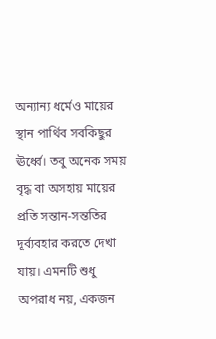অন্যান্য ধর্মেও মায়ের স্থান পার্থিব সবকিছুর ঊর্ধ্বে। তবু অনেক সময় বৃদ্ধ বা অসহায় মায়ের প্রতি সন্তান-সন্ততির দূর্ব্যবহার করতে দেখা যায়। এমনটি শুধু অপরাধ নয়, একজন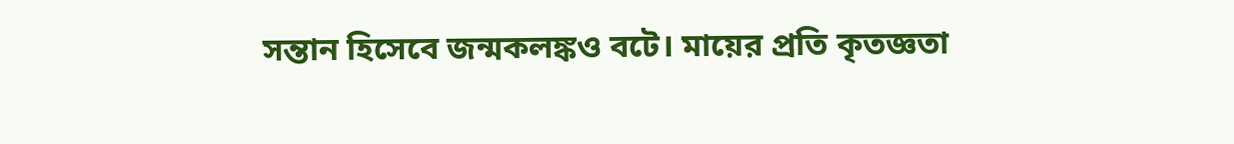সন্তান হিসেবে জন্মকলঙ্কও বটে। মায়ের প্রতি কৃতজ্ঞতা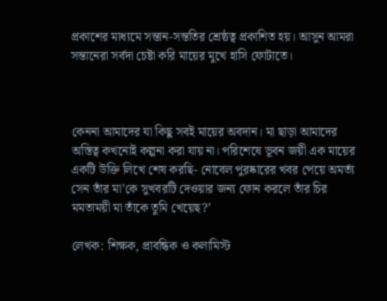প্রকাশের মাধ্যমে সন্তান-সন্ততির শ্রেষ্ঠত্ব প্রকাশিত হয়। আসুন আমরা সন্তানেরা সর্বদা চেষ্টা করি মায়ের মুখে হাসি ফোটাতে।



কেননা আমাদের যা কিছু সবই মায়ের অবদান। মা ছাড়া আমাদের অস্তিত্ব কখনোই কল্পনা করা যায় না। পরিশেষে ভূবন জয়ী এক মায়ের একটি উক্তি লিখে শেষ করছি- নোবেল পুরষ্কারের খবর পেয়ে অমর্ত্য সেন তাঁর মা’কে সুখবরটি দেওয়ার জন্য ফোন করলে তাঁর চির মমতাময়ী মা তাঁকে তুমি খেয়েছ?’

লেখক: শিক্ষক, প্রাবন্ধিক ও কলামিস্ট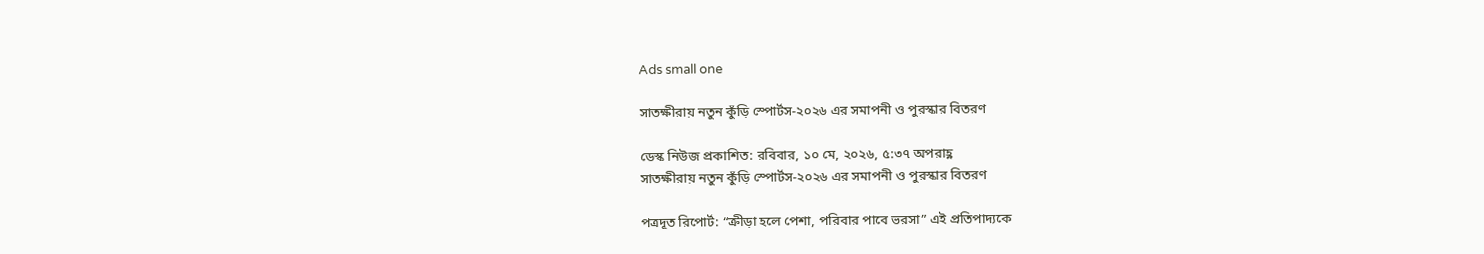Ads small one

সাতক্ষীরায় নতুন কুঁড়ি স্পোর্টস-২০২৬ এর সমাপনী ও পুরস্কার বিতরণ

ডেস্ক নিউজ প্রকাশিত: রবিবার, ১০ মে, ২০২৬, ৫:৩৭ অপরাহ্ণ
সাতক্ষীরায় নতুন কুঁড়ি স্পোর্টস-২০২৬ এর সমাপনী ও পুরস্কার বিতরণ

পত্রদূত রিপোর্ট: “ক্রীড়া হলে পেশা, পরিবার পাবে ভরসা” এই প্রতিপাদ্যকে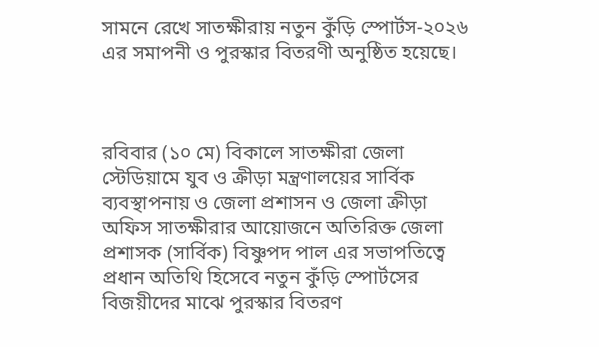সামনে রেখে সাতক্ষীরায় নতুন কুঁড়ি স্পোর্টস-২০২৬ এর সমাপনী ও পুরস্কার বিতরণী অনুষ্ঠিত হয়েছে।



রবিবার (১০ মে) বিকালে সাতক্ষীরা জেলা স্টেডিয়ামে যুব ও ক্রীড়া মন্ত্রণালয়ের সার্বিক ব্যবস্থাপনায় ও জেলা প্রশাসন ও জেলা ক্রীড়া অফিস সাতক্ষীরার আয়োজনে অতিরিক্ত জেলা প্রশাসক (সার্বিক) বিষ্ণুপদ পাল এর সভাপতিত্বে প্রধান অতিথি হিসেবে নতুন কুঁড়ি স্পোর্টসের বিজয়ীদের মাঝে পুরস্কার বিতরণ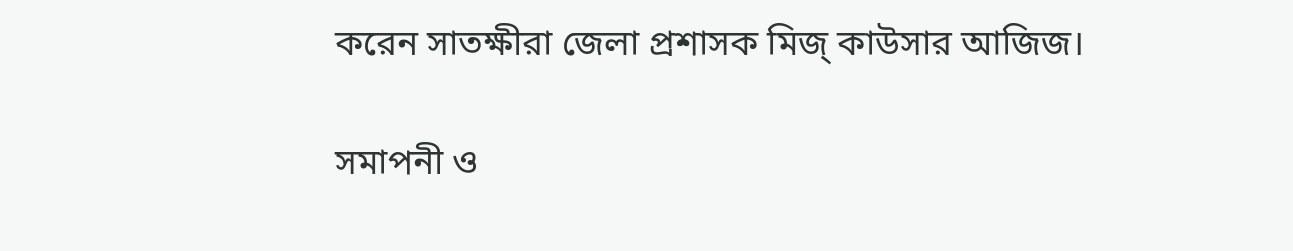করেন সাতক্ষীরা জেলা প্রশাসক মিজ্ কাউসার আজিজ।

সমাপনী ও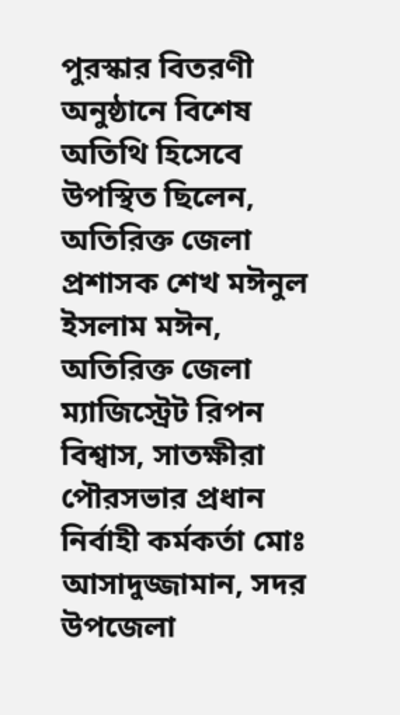পুরস্কার বিতরণী অনুষ্ঠানে বিশেষ অতিথি হিসেবে উপস্থিত ছিলেন, অতিরিক্ত জেলা প্রশাসক শেখ মঈনুল ইসলাম মঈন, অতিরিক্ত জেলা ম্যাজিস্ট্রেট রিপন বিশ্বাস, সাতক্ষীরা পৌরসভার প্রধান নির্বাহী কর্মকর্তা মোঃ আসাদুজ্জামান, সদর উপজেলা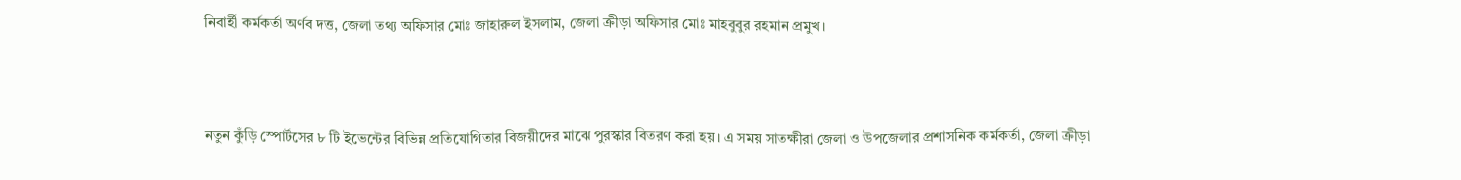নিবার্হী কর্মকর্তা অর্ণব দত্ত, জেলা তথ্য অফিসার মোঃ জাহারুল ইসলাম, জেলা ক্রীড়া অফিসার মোঃ মাহবুবুর রহমান প্রমুখ।



নতুন কুঁড়ি স্পোর্টসের ৮ টি ইভেন্টের বিভিন্ন প্রতিযোগিতার বিজয়ীদের মাঝে পুরস্কার বিতরণ করা হয়। এ সময় সাতক্ষীরা জেলা ও উপজেলার প্রশাসনিক কর্মকর্তা, জেলা ক্রীড়া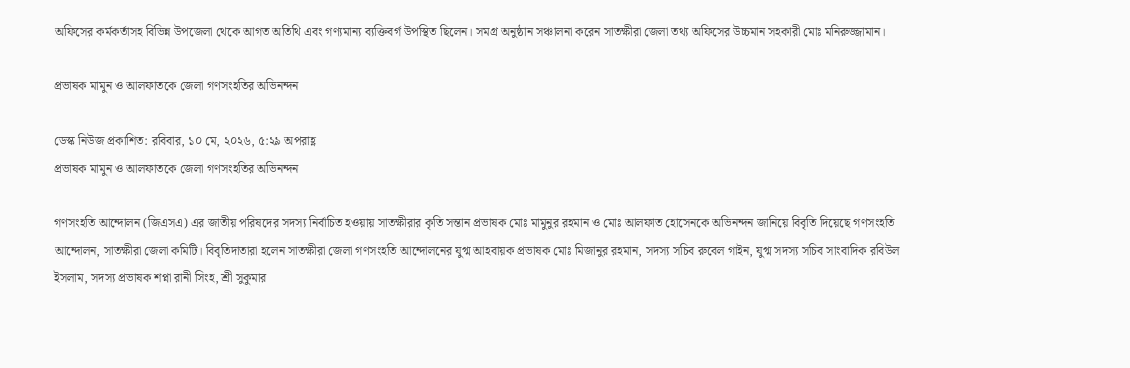অফিসের কর্মকর্তাসহ বিভিন্ন উপজেলা থেকে আগত অতিথি এবং গণ্যমান্য ব্যক্তিবর্গ উপস্থিত ছিলেন। সমগ্র অনুষ্ঠান সঞ্চালনা করেন সাতক্ষীরা জেলা তথ্য অফিসের উচ্চমান সহকারী মোঃ মনিরুজ্জামান।

প্রভাষক মামুন ও আলফাতকে জেলা গণসংহতির অভিনন্দন

ডেস্ক নিউজ প্রকাশিত: রবিবার, ১০ মে, ২০২৬, ৫:২৯ অপরাহ্ণ
প্রভাষক মামুন ও আলফাতকে জেলা গণসংহতির অভিনন্দন

গণসংহতি আন্দোলন (জিএসএ) এর জাতীয় পরিষদের সদস্য নির্বাচিত হওয়ায় সাতক্ষীরার কৃতি সন্তান প্রভাষক মোঃ মামুনুর রহমান ও মোঃ আলফাত হোসেনকে অভিনন্দন জানিয়ে বিবৃতি দিয়েছে গণসংহতি আন্দোলন, সাতক্ষীরা জেলা কমিটি। বিবৃতিদাতারা হলেন সাতক্ষীরা জেলা গণসংহতি আন্দোলনের যুগ্ম আহবায়ক প্রভাষক মোঃ মিজানুর রহমান, সদস্য সচিব রুবেল গাইন, যুগ্ম সদস্য সচিব সাংবাদিক রবিউল ইসলাম, সদস্য প্রভাষক শপ্না রানী সিংহ, শ্রী সুকুমার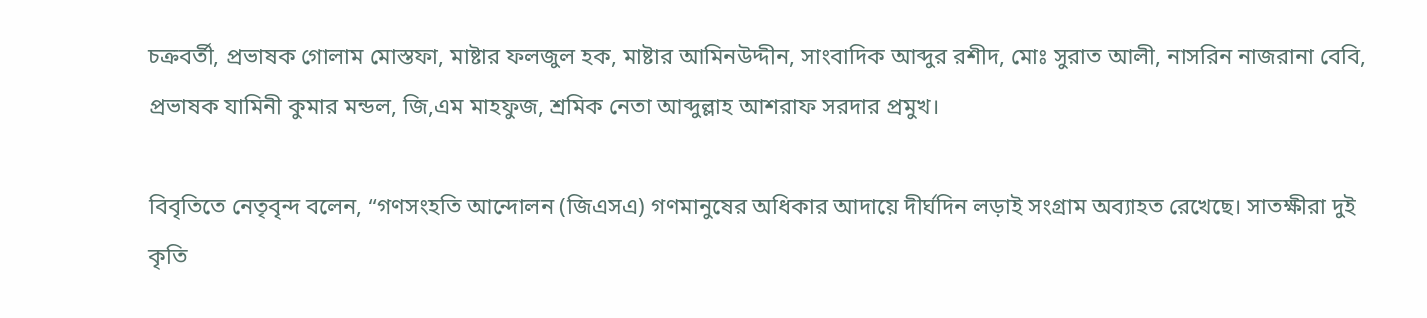চক্রবর্তী, প্রভাষক গোলাম মোস্তফা, মাষ্টার ফলজুল হক, মাষ্টার আমিনউদ্দীন, সাংবাদিক আব্দুর রশীদ, মোঃ সুরাত আলী, নাসরিন নাজরানা বেবি, প্রভাষক যামিনী কুমার মন্ডল, জি,এম মাহফুজ, শ্রমিক নেতা আব্দুল্লাহ আশরাফ সরদার প্রমুখ।

বিবৃতিতে নেতৃবৃন্দ বলেন, “গণসংহতি আন্দোলন (জিএসএ) গণমানুষের অধিকার আদায়ে দীর্ঘদিন লড়াই সংগ্রাম অব্যাহত রেখেছে। সাতক্ষীরা দুই কৃতি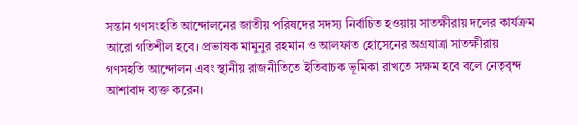সন্তান গণসংহতি আন্দোলনের জাতীয় পরিষদের সদস্য নির্বাচিত হওয়ায় সাতক্ষীরায় দলের কার্যক্রম আরো গতিশীল হবে। প্রভাষক মামুনুর রহমান ও আলফাত হোসেনের অগ্রযাত্রা সাতক্ষীরায় গণসহতি আন্দোলন এবং স্থানীয় রাজনীতিতে ইতিবাচক ভূমিকা রাখতে সক্ষম হবে বলে নেতৃবৃন্দ আশাবাদ ব্যক্ত করেন।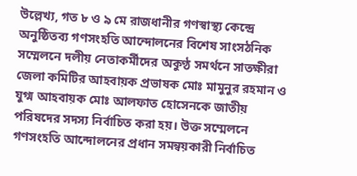উল্লেখ্য, গত ৮ ও ৯ মে রাজধানীর গণস্বাস্থ্য কেন্দ্রে অনুষ্ঠিতব্য গণসংহতি আন্দোলনের বিশেষ সাংসঠনিক সম্মেলনে দলীয় নেতাকর্মীদের অকুণ্ঠ সমর্থনে সাতক্ষীরা জেলা কমিটির আহবায়ক প্রভাষক মোঃ মামুনুর রহমান ও যুগ্ম আহবায়ক মোঃ আলফাত হোসেনকে জাতীয় পরিষদের সদস্য নির্বাচিত করা হয়। উক্ত সম্মেলনে গণসংহতি আন্দোলনের প্রধান সমন্বয়কারী নির্বাচিত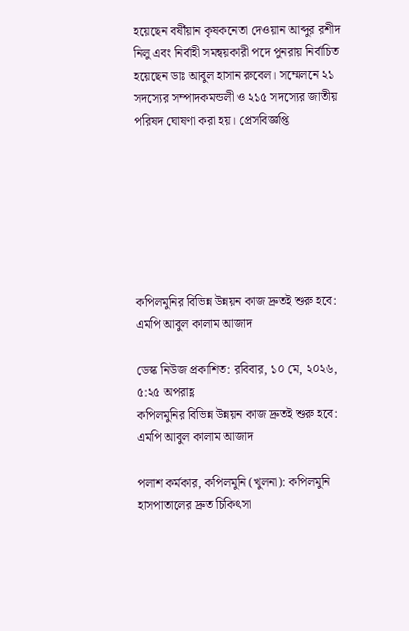হয়েছেন বর্ষীয়ান কৃষকনেতা দেওয়ান আব্দুর রশীদ নিলু এবং নির্বাহী সমন্বয়কারী পদে পুনরায় নির্বাচিত হয়েছেন ডাঃ আবুল হাসান রুবেল। সম্মেলনে ২১ সদস্যের সম্পাদকমন্ডলী ও ২১৫ সদস্যের জাতীয় পরিষদ ঘোষণা করা হয়। প্রেসবিজ্ঞপ্তি







কপিলমুনির বিভিন্ন উন্নয়ন কাজ দ্রুতই শুরু হবে: এমপি আবুল কালাম আজাদ

ডেস্ক নিউজ প্রকাশিত: রবিবার, ১০ মে, ২০২৬, ৫:২৫ অপরাহ্ণ
কপিলমুনির বিভিন্ন উন্নয়ন কাজ দ্রুতই শুরু হবে: এমপি আবুল কালাম আজাদ

পলাশ কর্মকার, কপিলমুনি (খুলনা): কপিলমুনি হাসপাতালের দ্রুত চিকিৎসা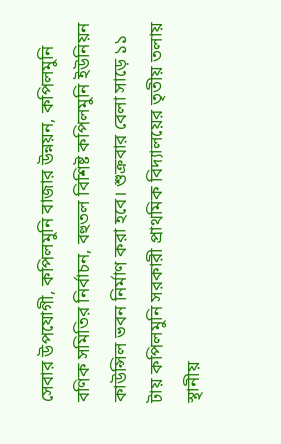সেবার উপযোগী, কপিলমুনি বাজার উন্নয়ন, কপিলমুনি বণিক সমিতির নির্বাচন, বহুতল বিশিষ্ট কপিলমুনি ইউনিয়ন কাউন্সিল ভবন নির্মাণ করা হবে। শুক্রবার বেলা সাড়ে ১১ টায় কপিলমুনি সরকারী প্রাথমিক বিদ্যালয়ের তৃতীয় তলায় স্থানীয়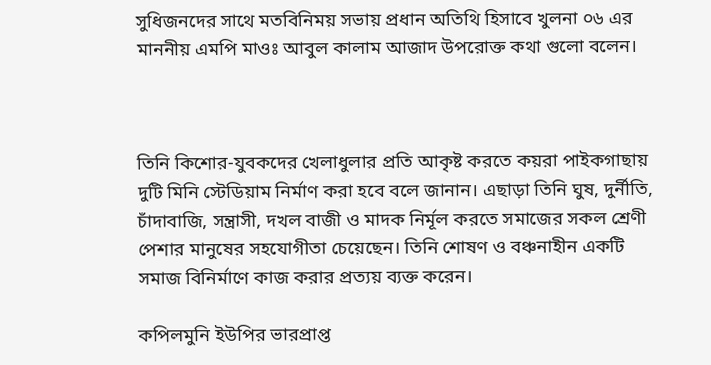সুধিজনদের সাথে মতবিনিময় সভায় প্রধান অতিথি হিসাবে খুলনা ০৬ এর মাননীয় এমপি মাওঃ আবুল কালাম আজাদ উপরোক্ত কথা গুলো বলেন।



তিনি কিশোর-যুবকদের খেলাধুলার প্রতি আকৃষ্ট করতে কয়রা পাইকগাছায় দুটি মিনি স্টেডিয়াম নির্মাণ করা হবে বলে জানান। এছাড়া তিনি ঘুষ, দুর্নীতি, চাঁদাবাজি, সন্ত্রাসী, দখল বাজী ও মাদক নির্মূল করতে সমাজের সকল শ্রেণী পেশার মানুষের সহযোগীতা চেয়েছেন। তিনি শোষণ ও বঞ্চনাহীন একটি সমাজ বিনির্মাণে কাজ করার প্রত্যয় ব্যক্ত করেন।

কপিলমুনি ইউপির ভারপ্রাপ্ত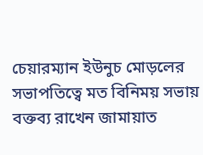চেয়ারম্যান ইউনুচ মোড়লের সভাপতিত্বে মত বিনিময় সভায় বক্তব্য রাখেন জামায়াত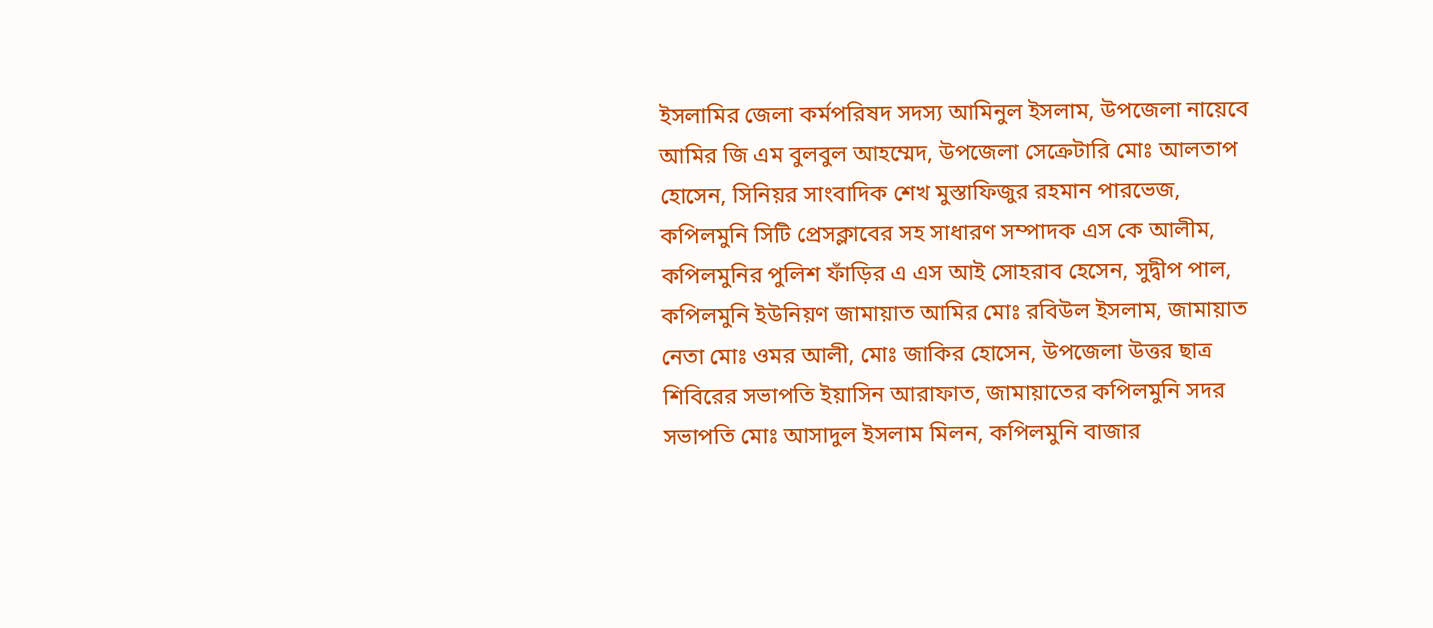ইসলামির জেলা কর্মপরিষদ সদস্য আমিনুল ইসলাম, উপজেলা নায়েবে আমির জি এম বুলবুল আহম্মেদ, উপজেলা সেক্রেটারি মোঃ আলতাপ হোসেন, সিনিয়র সাংবাদিক শেখ মুস্তাফিজুর রহমান পারভেজ, কপিলমুনি সিটি প্রেসক্লাবের সহ সাধারণ সম্পাদক এস কে আলীম, কপিলমুনির পুলিশ ফাঁড়ির এ এস আই সোহরাব হেসেন, সুদ্বীপ পাল, কপিলমুনি ইউনিয়ণ জামায়াত আমির মোঃ রবিউল ইসলাম, জামায়াত নেতা মোঃ ওমর আলী, মোঃ জাকির হোসেন, উপজেলা উত্তর ছাত্র শিবিরের সভাপতি ইয়াসিন আরাফাত, জামায়াতের কপিলমুনি সদর সভাপতি মোঃ আসাদুল ইসলাম মিলন, কপিলমুনি বাজার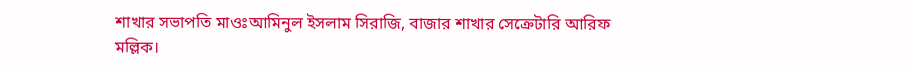শাখার সভাপতি মাওঃআমিনুল ইসলাম সিরাজি, বাজার শাখার সেক্রেটারি আরিফ মল্লিক।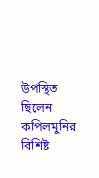উপস্থিত ছিলেন কপিলমুনির বিশিষ্ট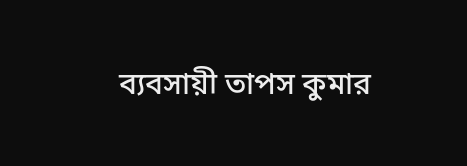ব্যবসায়ী তাপস কুমার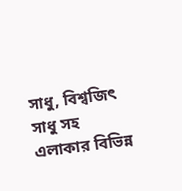সাধু, বিশ্বজিৎ সাধু সহ এলাকার বিভিন্ন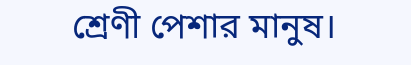শ্রেণী পেশার মানুষ।